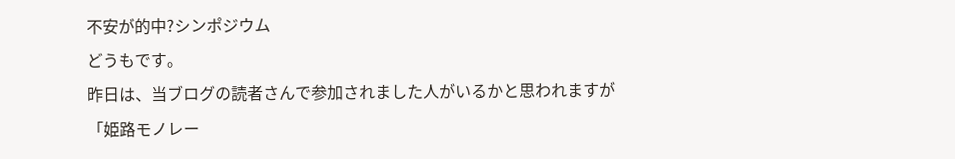不安が的中?シンポジウム
どうもです。
昨日は、当ブログの読者さんで参加されました人がいるかと思われますが
「姫路モノレー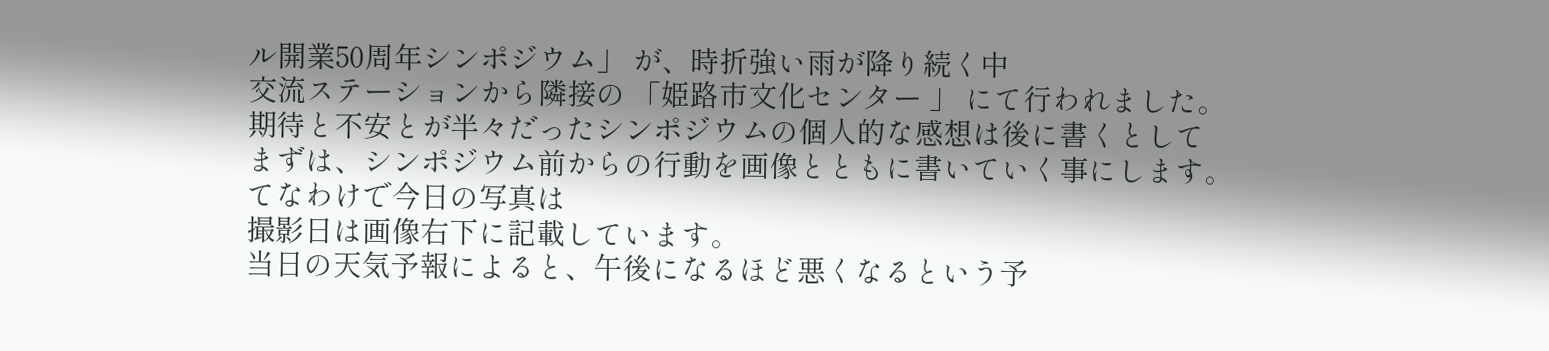ル開業50周年シンポジウム」 が、時折強い雨が降り続く中
交流ステーションから隣接の 「姫路市文化センター 」 にて行われました。
期待と不安とが半々だったシンポジウムの個人的な感想は後に書くとして
まずは、シンポジウム前からの行動を画像とともに書いていく事にします。
てなわけで今日の写真は
撮影日は画像右下に記載しています。
当日の天気予報によると、午後になるほど悪くなるという予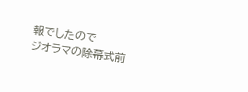報でしたので
ジオラマの除幕式前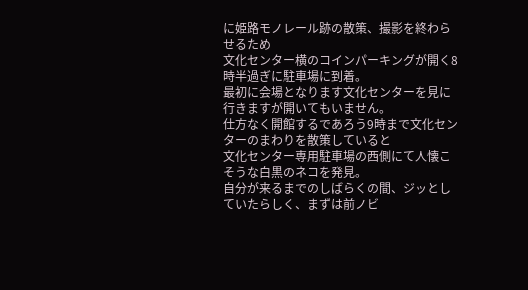に姫路モノレール跡の散策、撮影を終わらせるため
文化センター横のコインパーキングが開く8時半過ぎに駐車場に到着。
最初に会場となります文化センターを見に行きますが開いてもいません。
仕方なく開館するであろう9時まで文化センターのまわりを散策していると
文化センター専用駐車場の西側にて人懐こそうな白黒のネコを発見。
自分が来るまでのしばらくの間、ジッとしていたらしく、まずは前ノビ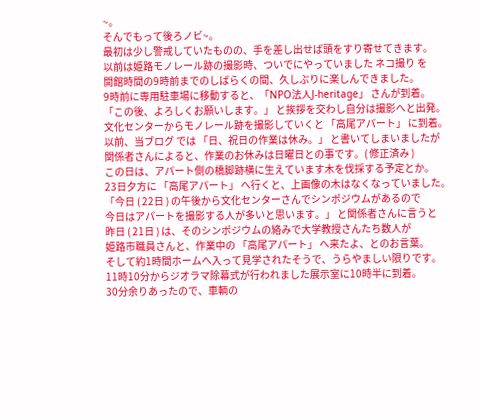~。
そんでもって後ろノビ~。
最初は少し警戒していたものの、手を差し出せば頭をすり寄せてきます。
以前は姫路モノレール跡の撮影時、ついでにやっていました ネコ撮り を
開館時間の9時前までのしばらくの間、久しぶりに楽しんできました。
9時前に専用駐車場に移動すると、「NPO法人J-heritage」 さんが到着。
「この後、よろしくお願いします。」 と挨拶を交わし自分は撮影へと出発。
文化センターからモノレール跡を撮影していくと 「高尾アパート」 に到着。
以前、当ブログ では 「日、祝日の作業は休み。」 と書いてしまいましたが
関係者さんによると、作業のお休みは日曜日との事です。( 修正済み )
この日は、アパート側の橋脚跡横に生えています木を伐採する予定とか。
23日夕方に 「高尾アパート」 へ行くと、上画像の木はなくなっていました。
「今日 ( 22日 ) の午後から文化センターさんでシンポジウムがあるので
今日はアパートを撮影する人が多いと思います。」 と関係者さんに言うと
昨日 ( 21日 ) は、そのシンポジウムの絡みで大学教授さんたち数人が
姫路市職員さんと、作業中の 「高尾アパート」 へ来たよ、とのお言葉。
そして約1時間ホームへ入って見学されたそうで、うらやましい限りです。
11時10分からジオラマ除幕式が行われました展示室に10時半に到着。
30分余りあったので、車輌の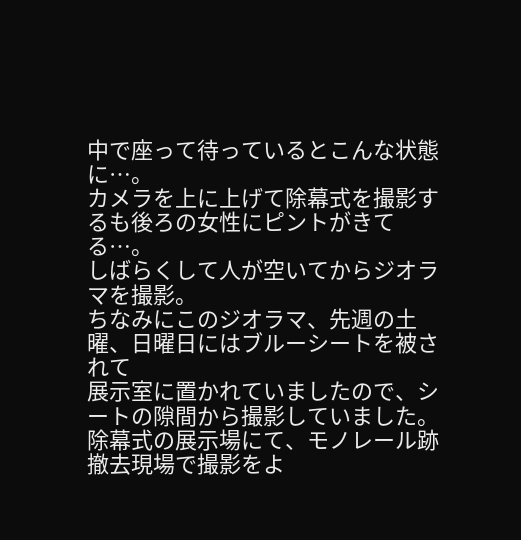中で座って待っているとこんな状態に…。
カメラを上に上げて除幕式を撮影するも後ろの女性にピントがきてる…。
しばらくして人が空いてからジオラマを撮影。
ちなみにこのジオラマ、先週の土曜、日曜日にはブルーシートを被されて
展示室に置かれていましたので、シートの隙間から撮影していました。
除幕式の展示場にて、モノレール跡撤去現場で撮影をよ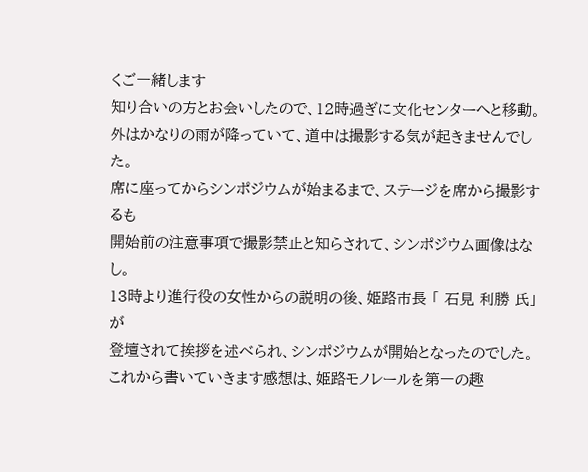くご一緒します
知り合いの方とお会いしたので、12時過ぎに文化センターへと移動。
外はかなりの雨が降っていて、道中は撮影する気が起きませんでした。
席に座ってからシンポジウムが始まるまで、ステージを席から撮影するも
開始前の注意事項で撮影禁止と知らされて、シンポジウム画像はなし。
13時より進行役の女性からの説明の後、姫路市長 「 石見 利勝 氏」 が
登壇されて挨拶を述べられ、シンポジウムが開始となったのでした。
これから書いていきます感想は、姫路モノレールを第一の趣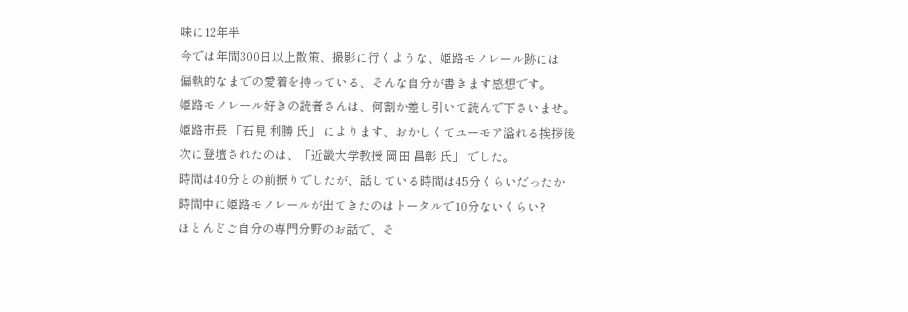味に12年半
今では年間300日以上散策、撮影に行くような、姫路モノレール跡には
偏執的なまでの愛着を持っている、そんな自分が書きます感想です。
姫路モノレール好きの読者さんは、何割か差し引いて読んで下さいませ。
姫路市長 「石見 利勝 氏」 によります、おかしくてユーモア溢れる挨拶後
次に登壇されたのは、「近畿大学教授 岡田 昌彰 氏」 でした。
時間は40分との前振りでしたが、話している時間は45分くらいだったか
時間中に姫路モノレールが出てきたのはトータルで10分ないくらい?
ほとんどご自分の専門分野のお話で、そ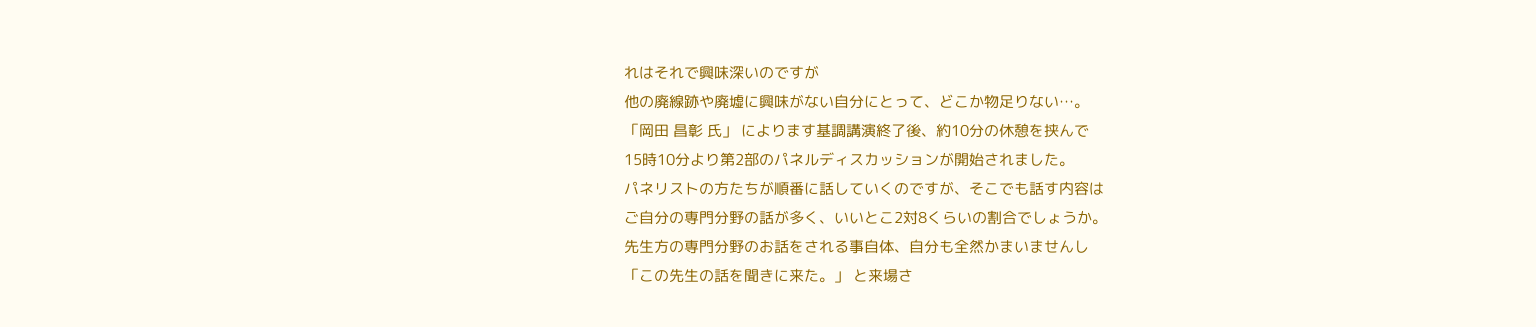れはそれで興味深いのですが
他の廃線跡や廃墟に興味がない自分にとって、どこか物足りない…。
「岡田 昌彰 氏」 によります基調講演終了後、約10分の休憩を挟んで
15時10分より第2部のパネルディスカッションが開始されました。
パネリストの方たちが順番に話していくのですが、そこでも話す内容は
ご自分の専門分野の話が多く、いいとこ2対8くらいの割合でしょうか。
先生方の専門分野のお話をされる事自体、自分も全然かまいませんし
「この先生の話を聞きに来た。」 と来場さ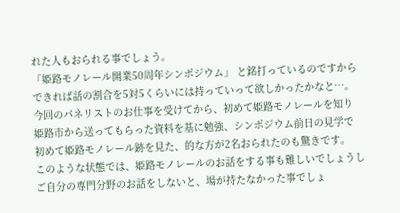れた人もおられる事でしょう。
「姫路モノレール開業50周年シンポジウム」 と銘打っているのですから
できれば話の割合を5対5くらいには持っていって欲しかったかなと…。
今回のパネリストのお仕事を受けてから、初めて姫路モノレールを知り
姫路市から送ってもらった資料を基に勉強、シンポジウム前日の見学で
初めて姫路モノレール跡を見た、的な方が2名おられたのも驚きです。
このような状態では、姫路モノレールのお話をする事も難しいでしょうし
ご自分の専門分野のお話をしないと、場が持たなかった事でしょ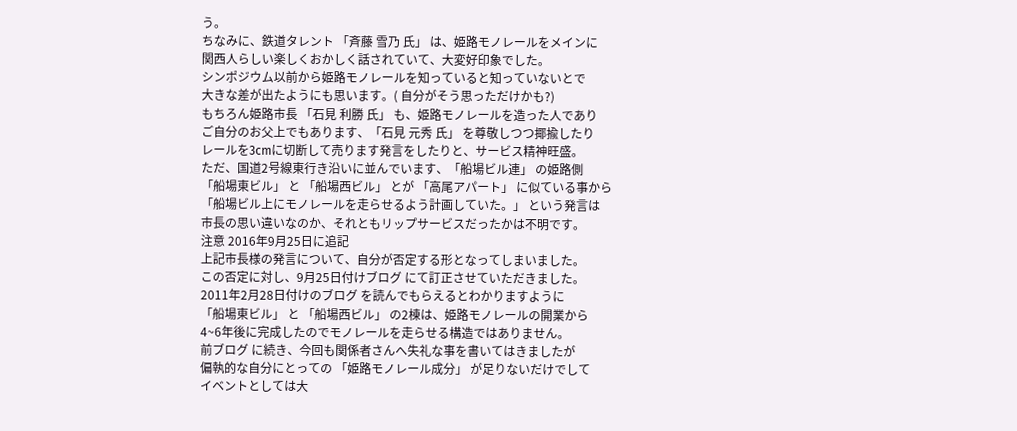う。
ちなみに、鉄道タレント 「斉藤 雪乃 氏」 は、姫路モノレールをメインに
関西人らしい楽しくおかしく話されていて、大変好印象でした。
シンポジウム以前から姫路モノレールを知っていると知っていないとで
大きな差が出たようにも思います。( 自分がそう思っただけかも?)
もちろん姫路市長 「石見 利勝 氏」 も、姫路モノレールを造った人であり
ご自分のお父上でもあります、「石見 元秀 氏」 を尊敬しつつ揶揄したり
レールを3cmに切断して売ります発言をしたりと、サービス精神旺盛。
ただ、国道2号線東行き沿いに並んでいます、「船場ビル連」 の姫路側
「船場東ビル」 と 「船場西ビル」 とが 「高尾アパート」 に似ている事から
「船場ビル上にモノレールを走らせるよう計画していた。」 という発言は
市長の思い違いなのか、それともリップサービスだったかは不明です。
注意 2016年9月25日に追記
上記市長様の発言について、自分が否定する形となってしまいました。
この否定に対し、9月25日付けブログ にて訂正させていただきました。
2011年2月28日付けのブログ を読んでもらえるとわかりますように
「船場東ビル」 と 「船場西ビル」 の2棟は、姫路モノレールの開業から
4~6年後に完成したのでモノレールを走らせる構造ではありません。
前ブログ に続き、今回も関係者さんへ失礼な事を書いてはきましたが
偏執的な自分にとっての 「姫路モノレール成分」 が足りないだけでして
イベントとしては大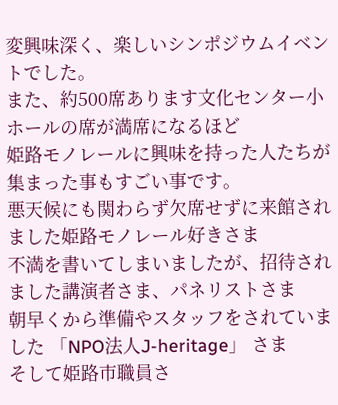変興味深く、楽しいシンポジウムイベントでした。
また、約500席あります文化センター小ホールの席が満席になるほど
姫路モノレールに興味を持った人たちが集まった事もすごい事です。
悪天候にも関わらず欠席せずに来館されました姫路モノレール好きさま
不満を書いてしまいましたが、招待されました講演者さま、パネリストさま
朝早くから準備やスタッフをされていました 「NPO法人J-heritage」 さま
そして姫路市職員さ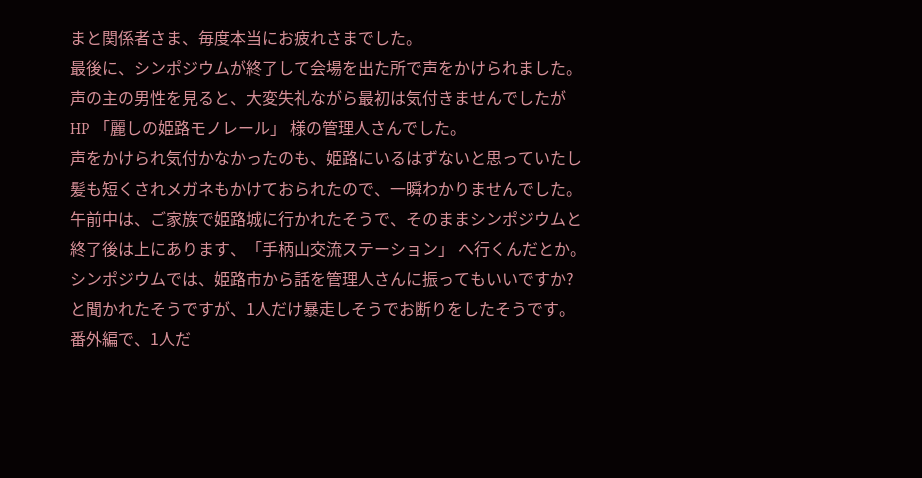まと関係者さま、毎度本当にお疲れさまでした。
最後に、シンポジウムが終了して会場を出た所で声をかけられました。
声の主の男性を見ると、大変失礼ながら最初は気付きませんでしたが
HP 「麗しの姫路モノレール」 様の管理人さんでした。
声をかけられ気付かなかったのも、姫路にいるはずないと思っていたし
髪も短くされメガネもかけておられたので、一瞬わかりませんでした。
午前中は、ご家族で姫路城に行かれたそうで、そのままシンポジウムと
終了後は上にあります、「手柄山交流ステーション」 へ行くんだとか。
シンポジウムでは、姫路市から話を管理人さんに振ってもいいですか?
と聞かれたそうですが、1人だけ暴走しそうでお断りをしたそうです。
番外編で、1人だ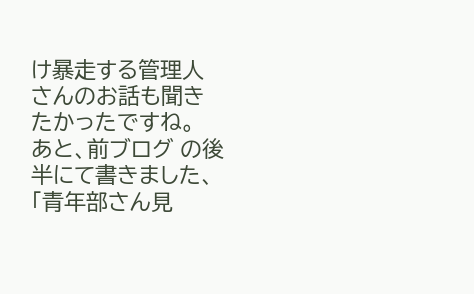け暴走する管理人さんのお話も聞きたかったですね。
あと、前ブログ の後半にて書きました、「青年部さん見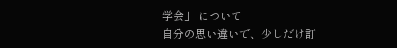学会」 について
自分の思い違いで、少しだけ訂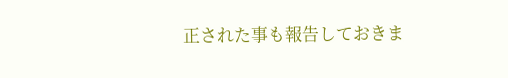正された事も報告しておきま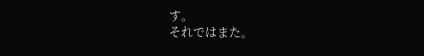す。
それではまた。